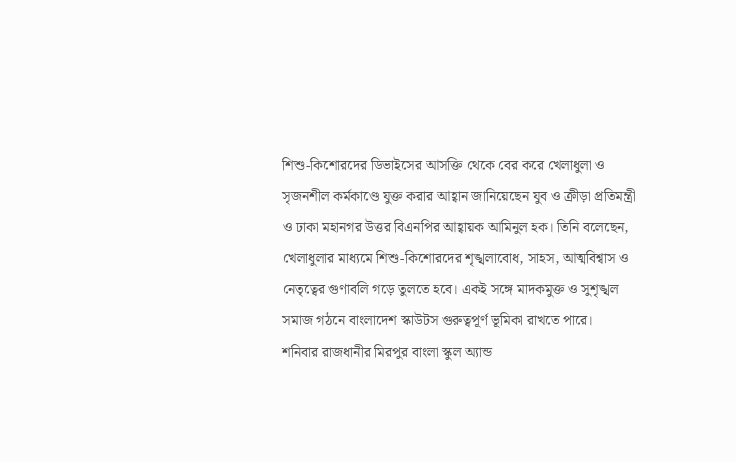শিশু-কিশোরদের ডিভাইসের আসক্তি থেকে বের করে খেলাধুলা ও সৃজনশীল কর্মকাণ্ডে যুক্ত করার আহ্বান জানিয়েছেন যুব ও ক্রীড়া প্রতিমন্ত্রী ও ঢাকা মহানগর উত্তর বিএনপির আহ্বায়ক আমিনুল হক। তিনি বলেছেন, খেলাধুলার মাধ্যমে শিশু-কিশোরদের শৃঙ্খলাবোধ, সাহস, আত্মবিশ্বাস ও নেতৃত্বের গুণাবলি গড়ে তুলতে হবে। একই সঙ্গে মাদকমুক্ত ও সুশৃঙ্খল সমাজ গঠনে বাংলাদেশ স্কাউটস গুরুত্বপূর্ণ ভূমিকা রাখতে পারে।
শনিবার রাজধানীর মিরপুর বাংলা স্কুল অ্যান্ড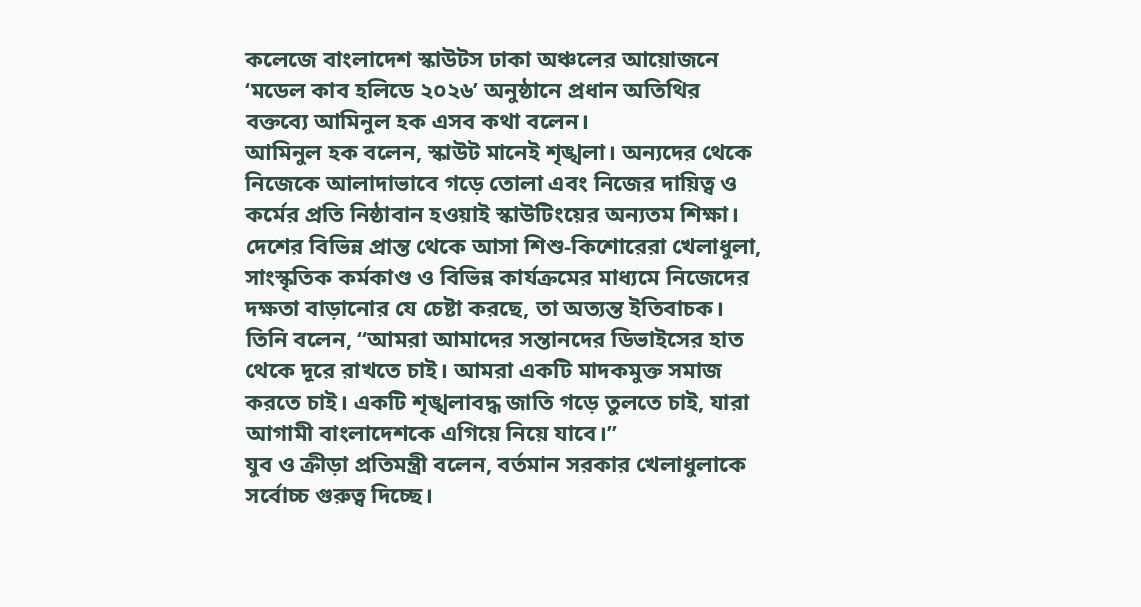কলেজে বাংলাদেশ স্কাউটস ঢাকা অঞ্চলের আয়োজনে ‘মডেল কাব হলিডে ২০২৬’ অনুষ্ঠানে প্রধান অতিথির বক্তব্যে আমিনুল হক এসব কথা বলেন।
আমিনুল হক বলেন, স্কাউট মানেই শৃঙ্খলা। অন্যদের থেকে নিজেকে আলাদাভাবে গড়ে তোলা এবং নিজের দায়িত্ব ও কর্মের প্রতি নিষ্ঠাবান হওয়াই স্কাউটিংয়ের অন্যতম শিক্ষা। দেশের বিভিন্ন প্রান্ত থেকে আসা শিশু-কিশোরেরা খেলাধুলা, সাংস্কৃতিক কর্মকাণ্ড ও বিভিন্ন কার্যক্রমের মাধ্যমে নিজেদের দক্ষতা বাড়ানোর যে চেষ্টা করছে, তা অত্যন্ত ইতিবাচক।
তিনি বলেন, “আমরা আমাদের সন্তানদের ডিভাইসের হাত থেকে দূরে রাখতে চাই। আমরা একটি মাদকমুক্ত সমাজ করতে চাই। একটি শৃঙ্খলাবদ্ধ জাতি গড়ে তুলতে চাই, যারা আগামী বাংলাদেশকে এগিয়ে নিয়ে যাবে।”
যুব ও ক্রীড়া প্রতিমন্ত্রী বলেন, বর্তমান সরকার খেলাধুলাকে সর্বোচ্চ গুরুত্ব দিচ্ছে।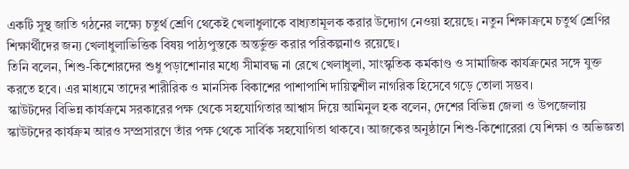একটি সুস্থ জাতি গঠনের লক্ষ্যে চতুর্থ শ্রেণি থেকেই খেলাধুলাকে বাধ্যতামূলক করার উদ্যোগ নেওয়া হয়েছে। নতুন শিক্ষাক্রমে চতুর্থ শ্রেণির শিক্ষার্থীদের জন্য খেলাধুলাভিত্তিক বিষয় পাঠ্যপুস্তকে অন্তর্ভুক্ত করার পরিকল্পনাও রয়েছে।
তিনি বলেন, শিশু-কিশোরদের শুধু পড়াশোনার মধ্যে সীমাবদ্ধ না রেখে খেলাধুলা, সাংস্কৃতিক কর্মকাণ্ড ও সামাজিক কার্যক্রমের সঙ্গে যুক্ত করতে হবে। এর মাধ্যমে তাদের শারীরিক ও মানসিক বিকাশের পাশাপাশি দায়িত্বশীল নাগরিক হিসেবে গড়ে তোলা সম্ভব।
স্কাউটদের বিভিন্ন কার্যক্রমে সরকারের পক্ষ থেকে সহযোগিতার আশ্বাস দিয়ে আমিনুল হক বলেন, দেশের বিভিন্ন জেলা ও উপজেলায় স্কাউটদের কার্যক্রম আরও সম্প্রসারণে তাঁর পক্ষ থেকে সার্বিক সহযোগিতা থাকবে। আজকের অনুষ্ঠানে শিশু-কিশোরেরা যে শিক্ষা ও অভিজ্ঞতা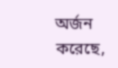অর্জন করেছে,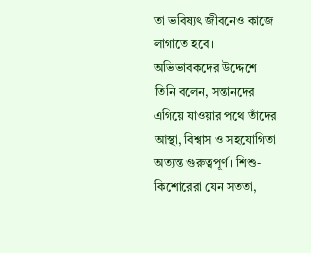তা ভবিষ্যৎ জীবনেও কাজে লাগাতে হবে।
অভিভাবকদের উদ্দেশে তিনি বলেন, সন্তানদের এগিয়ে যাওয়ার পথে তাঁদের আস্থা, বিশ্বাস ও সহযোগিতা অত্যন্ত গুরুত্বপূর্ণ। শিশু-কিশোরেরা যেন সততা,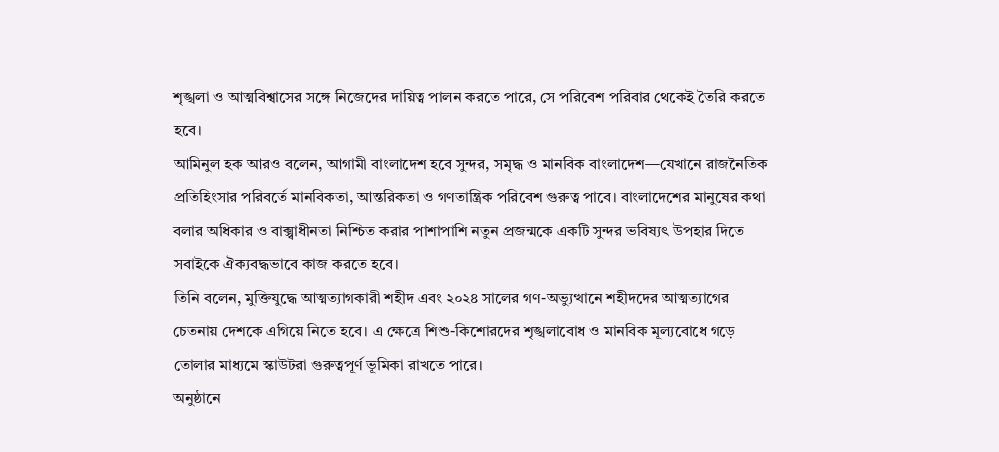শৃঙ্খলা ও আত্মবিশ্বাসের সঙ্গে নিজেদের দায়িত্ব পালন করতে পারে, সে পরিবেশ পরিবার থেকেই তৈরি করতে হবে।
আমিনুল হক আরও বলেন, আগামী বাংলাদেশ হবে সুন্দর, সমৃদ্ধ ও মানবিক বাংলাদেশ—যেখানে রাজনৈতিক প্রতিহিংসার পরিবর্তে মানবিকতা, আন্তরিকতা ও গণতান্ত্রিক পরিবেশ গুরুত্ব পাবে। বাংলাদেশের মানুষের কথা বলার অধিকার ও বাক্স্বাধীনতা নিশ্চিত করার পাশাপাশি নতুন প্রজন্মকে একটি সুন্দর ভবিষ্যৎ উপহার দিতে সবাইকে ঐক্যবদ্ধভাবে কাজ করতে হবে।
তিনি বলেন, মুক্তিযুদ্ধে আত্মত্যাগকারী শহীদ এবং ২০২৪ সালের গণ-অভ্যুত্থানে শহীদদের আত্মত্যাগের চেতনায় দেশকে এগিয়ে নিতে হবে। এ ক্ষেত্রে শিশু-কিশোরদের শৃঙ্খলাবোধ ও মানবিক মূল্যবোধে গড়ে তোলার মাধ্যমে স্কাউটরা গুরুত্বপূর্ণ ভূমিকা রাখতে পারে।
অনুষ্ঠানে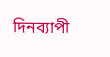দিনব্যাপী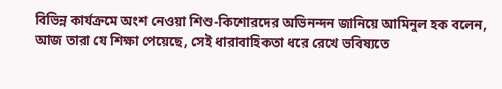বিভিন্ন কার্যক্রমে অংশ নেওয়া শিশু-কিশোরদের অভিনন্দন জানিয়ে আমিনুল হক বলেন, আজ তারা যে শিক্ষা পেয়েছে, সেই ধারাবাহিকতা ধরে রেখে ভবিষ্যতে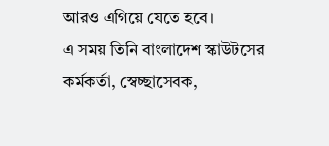আরও এগিয়ে যেতে হবে।
এ সময় তিনি বাংলাদেশ স্কাউটসের কর্মকর্তা, স্বেচ্ছাসেবক,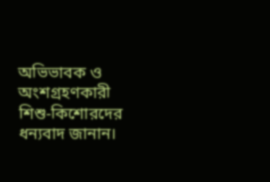অভিভাবক ও অংশগ্রহণকারী শিশু-কিশোরদের ধন্যবাদ জানান।